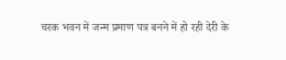चरक भवन में जन्म प्रमाण पत्र बनने में हो रही देरी के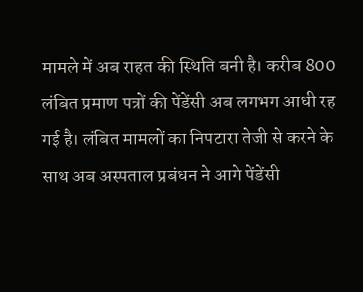मामले में अब राहत की स्थिति बनी है। करीब 800 लंबित प्रमाण पत्रों की पेंडेंसी अब लगभग आधी रह गई है। लंबित मामलों का निपटारा तेजी से करने के साथ अब अस्पताल प्रबंधन ने आगे पेंडेंसी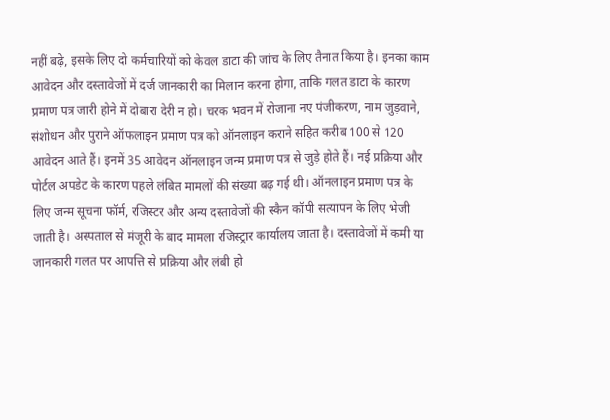नहीं बढ़े, इसके लिए दो कर्मचारियों को केवल डाटा की जांच के लिए तैनात किया है। इनका काम आवेदन और दस्तावेजों में दर्ज जानकारी का मिलान करना होगा, ताकि गलत डाटा के कारण प्रमाण पत्र जारी होने में दोबारा देरी न हो। चरक भवन में रोजाना नए पंजीकरण, नाम जुड़वाने, संशोधन और पुराने ऑफलाइन प्रमाण पत्र को ऑनलाइन कराने सहित करीब 100 से 120 आवेदन आते हैं। इनमें 35 आवेदन ऑनलाइन जन्म प्रमाण पत्र से जुड़े होते हैं। नई प्रक्रिया और पोर्टल अपडेट के कारण पहले लंबित मामलों की संख्या बढ़ गई थी। ऑनलाइन प्रमाण पत्र के लिए जन्म सूचना फॉर्म, रजिस्टर और अन्य दस्तावेजों की स्कैन कॉपी सत्यापन के लिए भेजी जाती है। अस्पताल से मंजूरी के बाद मामला रजिस्ट्रार कार्यालय जाता है। दस्तावेजों में कमी या जानकारी गलत पर आपत्ति से प्रक्रिया और लंबी हो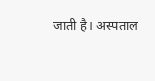जाती है। अस्पताल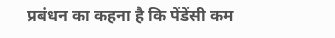प्रबंधन का कहना है कि पेंडेंसी कम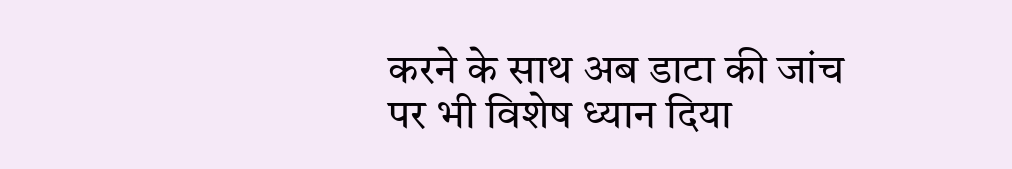करने के साथ अब डाटा की जांच पर भी विशेष ध्यान दिया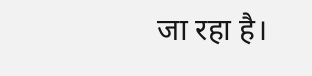जा रहा है।